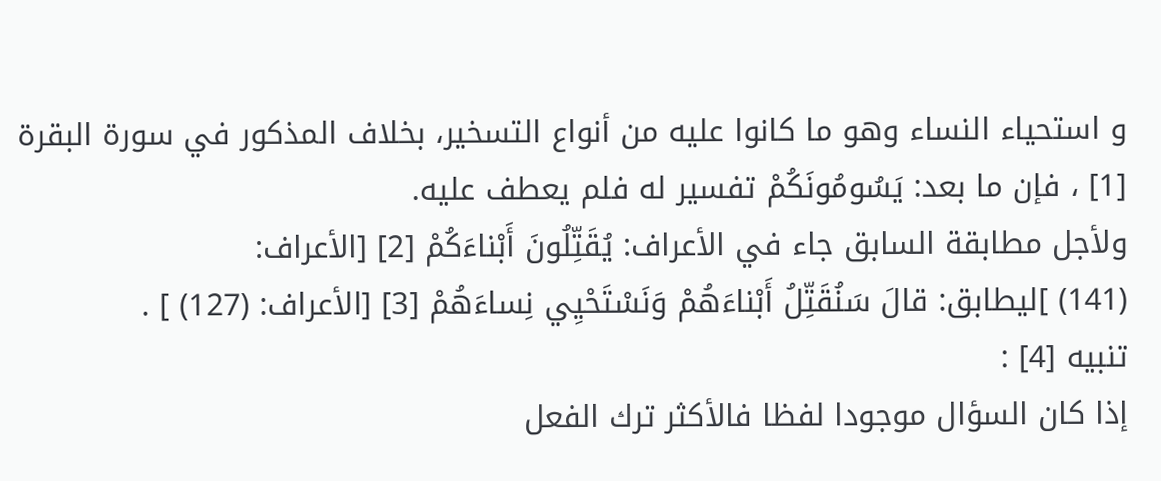و استحياء النساء وهو ما كانوا عليه من أنواع التسخير، بخلاف المذكور في سورة البقرة [1] ، فإن ما بعد: يَسُومُونَكُمْ تفسير له فلم يعطف عليه.
ولأجل مطابقة السابق جاء في الأعراف: يُقَتِّلُونَ أَبْناءَكُمْ [2] [الأعراف:
(141) ]ليطابق: قالَ سَنُقَتِّلُ أَبْناءَهُمْ وَنَسْتَحْيِي نِساءَهُمْ [3] [الأعراف: (127) ] .
تنبيه [4] :
إذا كان السؤال موجودا لفظا فالأكثر ترك الفعل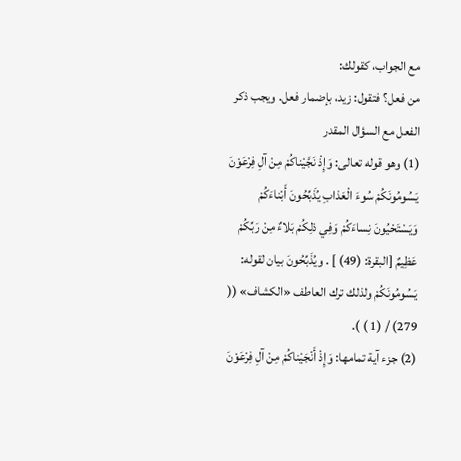مع الجواب، كقولك:
من فعل؟ فتقول: زيد، بإضمار فعل. ويجب ذكر الفعل مع السؤال المقدر
(1) وهو قوله تعالى: وَإِذْ نَجَّيْناكُمْ مِنْ آلِ فِرْعَوْنَ يَسُومُونَكُمْ سُوءَ الْعَذابِ يُذَبِّحُونَ أَبْناءَكُمْ وَيَسْتَحْيُونَ نِساءَكُمْ وَفِي ذلِكُمْ بَلاءٌ مِنْ رَبِّكُمْ عَظِيمٌ [البقرة: (49) ] . ويُذَبِّحُونَ بيان لقوله: يَسُومُونَكُمْ ولذلك ترك العاطف «الكشاف» (( 279) / (1 ) ).
(2) جزء آية تمامها: وَإِذْ أَنْجَيْناكُمْ مِنْ آلِ فِرْعَوْنَ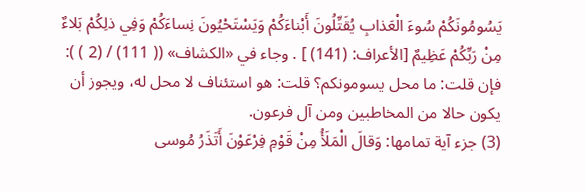يَسُومُونَكُمْ سُوءَ الْعَذابِ يُقَتِّلُونَ أَبْناءَكُمْ وَيَسْتَحْيُونَ نِساءَكُمْ وَفِي ذلِكُمْ بَلاءٌ مِنْ رَبِّكُمْ عَظِيمٌ [الأعراف: (141) ] . وجاء في «الكشاف» (( 111) / (2 ) ): فإن قلت: ما محل يسومونكم؟ قلت: هو استئناف لا محل له، ويجوز أن يكون حالا من المخاطبين ومن آل فرعون.
(3) جزء آية تمامها: وَقالَ الْمَلَأُ مِنْ قَوْمِ فِرْعَوْنَ أَتَذَرُ مُوسى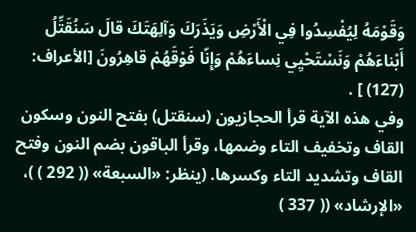وَقَوْمَهُ لِيُفْسِدُوا فِي الْأَرْضِ وَيَذَرَكَ وَآلِهَتَكَ قالَ سَنُقَتِّلُ أَبْناءَهُمْ وَنَسْتَحْيِي نِساءَهُمْ وَإِنّا فَوْقَهُمْ قاهِرُونَ [الأعراف: (127) ] .
وفي هذه الآية قرأ الحجازيون (سنقتل) بفتح النون وسكون القاف وتخفيف التاء وضمها، وقرأ الباقون بضم النون وفتح القاف وتشديد التاء وكسرها. (ينظر: «السبعة» (( 292 ) )، «الإرشاد» (( 337 )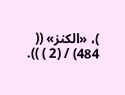)، «الكنز» (( 484) / (2 ) )).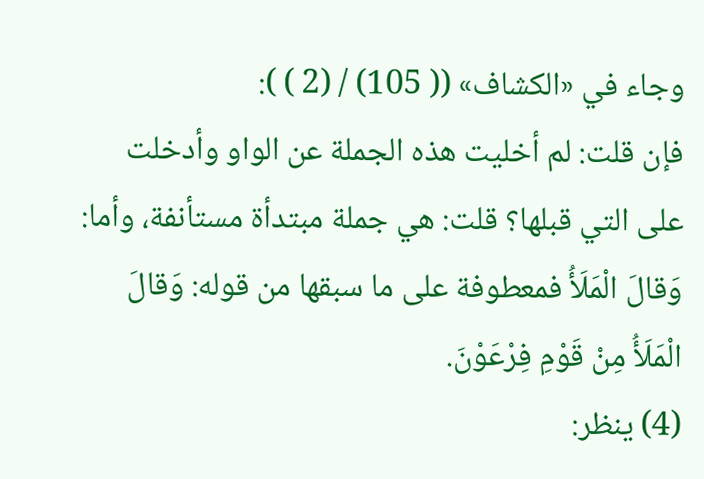وجاء في «الكشاف» (( 105) / (2 ) ):
فإن قلت: لم أخليت هذه الجملة عن الواو وأدخلت على التي قبلها؟ قلت: هي جملة مبتدأة مستأنفة، وأما: وَقالَ الْمَلَأُ فمعطوفة على ما سبقها من قوله: وَقالَ الْمَلَأُ مِنْ قَوْمِ فِرْعَوْنَ.
(4) ينظر: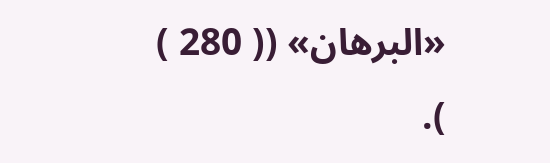«البرهان» (( 280 ) ).